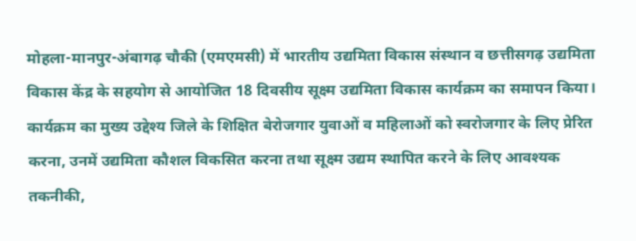मोहला-मानपुर-अंबागढ़ चौकी (एमएमसी) में भारतीय उद्यमिता विकास संस्थान व छत्तीसगढ़ उद्यमिता विकास केंद्र के सहयोग से आयोजित 18 दिवसीय सूक्ष्म उद्यमिता विकास कार्यक्रम का समापन किया। कार्यक्रम का मुख्य उद्देश्य जिले के शिक्षित बेरोजगार युवाओं व महिलाओं को स्वरोजगार के लिए प्रेरित करना, उनमें उद्यमिता कौशल विकसित करना तथा सूक्ष्म उद्यम स्थापित करने के लिए आवश्यक तकनीकी,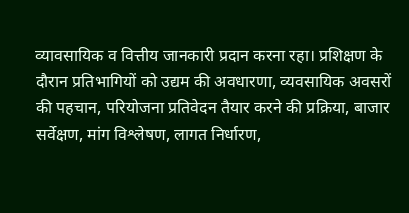व्यावसायिक व वित्तीय जानकारी प्रदान करना रहा। प्रशिक्षण के दौरान प्रतिभागियों को उद्यम की अवधारणा, व्यवसायिक अवसरों की पहचान, परियोजना प्रतिवेदन तैयार करने की प्रक्रिया, बाजार सर्वेक्षण, मांग विश्लेषण, लागत निर्धारण,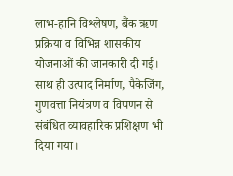लाभ-हानि विश्लेषण, बैंक ऋण प्रक्रिया व विभिन्न शासकीय योजनाओं की जानकारी दी गई। साथ ही उत्पाद निर्माण, पैकेजिंग, गुणवत्ता नियंत्रण व विपणन से संबंधित व्यावहारिक प्रशिक्षण भी दिया गया।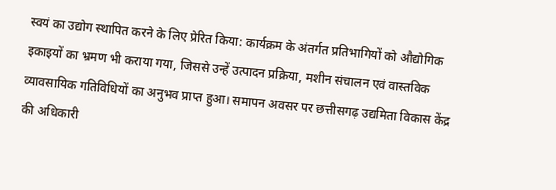स्वयं का उद्योग स्थापित करने के लिए प्रेरित किया: कार्यक्रम के अंतर्गत प्रतिभागियों को औद्योगिक इकाइयों का भ्रमण भी कराया गया, जिससे उन्हें उत्पादन प्रक्रिया, मशीन संचालन एवं वास्तविक व्यावसायिक गतिविधियों का अनुभव प्राप्त हुआ। समापन अवसर पर छत्तीसगढ़ उद्यमिता विकास केंद्र की अधिकारी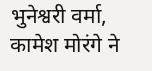भुनेश्वरी वर्मा, कामेश मोरंगे ने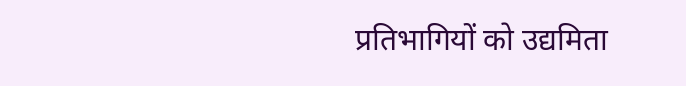प्रतिभागियों को उद्यमिता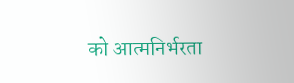को आत्मनिर्भरता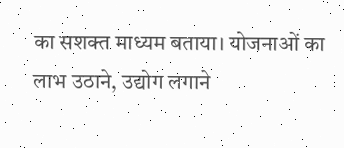का सशक्त माध्यम बताया। योजनाओं का लाभ उठाने, उद्योग लगाने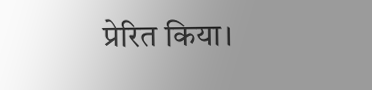प्रेरित किया।